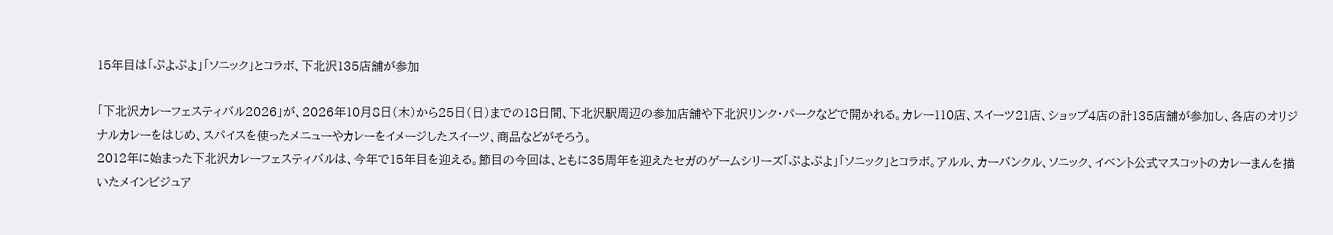15年目は「ぷよぷよ」「ソニック」とコラボ、下北沢135店舗が参加

「下北沢カレーフェスティバル2026」が、2026年10月8日(木)から25日(日)までの18日間、下北沢駅周辺の参加店舗や下北沢リンク・パークなどで開かれる。カレー110店、スイーツ21店、ショップ4店の計135店舗が参加し、各店のオリジナルカレーをはじめ、スパイスを使ったメニューやカレーをイメージしたスイーツ、商品などがそろう。
2012年に始まった下北沢カレーフェスティバルは、今年で15年目を迎える。節目の今回は、ともに35周年を迎えたセガのゲームシリーズ「ぷよぷよ」「ソニック」とコラボ。アルル、カーバンクル、ソニック、イベント公式マスコットのカレーまんを描いたメインビジュア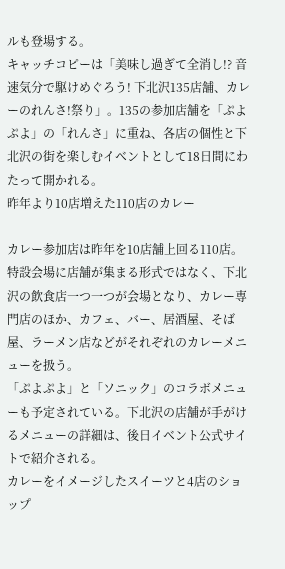ルも登場する。
キャッチコピーは「美味し過ぎて全消し!? 音速気分で駆けめぐろう! 下北沢135店舗、カレーのれんさ!祭り」。135の参加店舗を「ぷよぷよ」の「れんさ」に重ね、各店の個性と下北沢の街を楽しむイベントとして18日間にわたって開かれる。
昨年より10店増えた110店のカレー

カレー参加店は昨年を10店舗上回る110店。特設会場に店舗が集まる形式ではなく、下北沢の飲食店一つ一つが会場となり、カレー専門店のほか、カフェ、バー、居酒屋、そば屋、ラーメン店などがそれぞれのカレーメニューを扱う。
「ぷよぷよ」と「ソニック」のコラボメニューも予定されている。下北沢の店舗が手がけるメニューの詳細は、後日イベント公式サイトで紹介される。
カレーをイメージしたスイーツと4店のショップ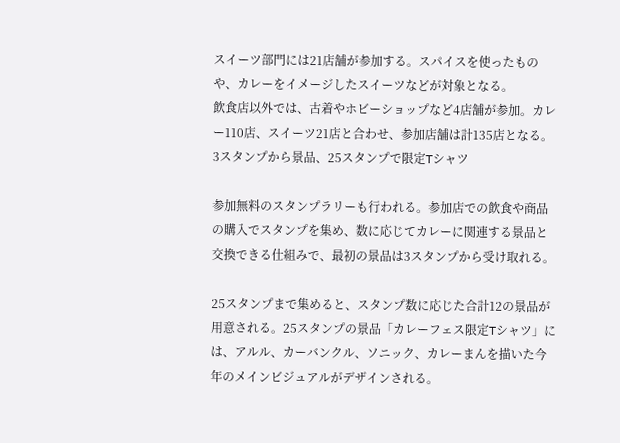スイーツ部門には21店舗が参加する。スパイスを使ったものや、カレーをイメージしたスイーツなどが対象となる。
飲食店以外では、古着やホビーショップなど4店舗が参加。カレー110店、スイーツ21店と合わせ、参加店舗は計135店となる。
3スタンプから景品、25スタンプで限定Tシャツ

参加無料のスタンプラリーも行われる。参加店での飲食や商品の購入でスタンプを集め、数に応じてカレーに関連する景品と交換できる仕組みで、最初の景品は3スタンプから受け取れる。

25スタンプまで集めると、スタンプ数に応じた合計12の景品が用意される。25スタンプの景品「カレーフェス限定Tシャツ」には、アルル、カーバンクル、ソニック、カレーまんを描いた今年のメインビジュアルがデザインされる。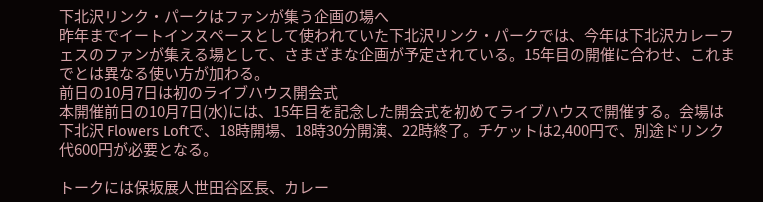下北沢リンク・パークはファンが集う企画の場へ
昨年までイートインスペースとして使われていた下北沢リンク・パークでは、今年は下北沢カレーフェスのファンが集える場として、さまざまな企画が予定されている。15年目の開催に合わせ、これまでとは異なる使い方が加わる。
前日の10月7日は初のライブハウス開会式
本開催前日の10月7日(水)には、15年目を記念した開会式を初めてライブハウスで開催する。会場は下北沢 Flowers Loftで、18時開場、18時30分開演、22時終了。チケットは2,400円で、別途ドリンク代600円が必要となる。

トークには保坂展人世田谷区長、カレー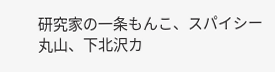研究家の一条もんこ、スパイシー丸山、下北沢カ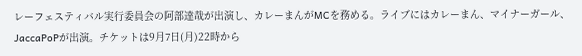レーフェスティバル実行委員会の阿部達哉が出演し、カレーまんがMCを務める。ライブにはカレーまん、マイナーガール、JaccaPoPが出演。チケットは9月7日(月)22時から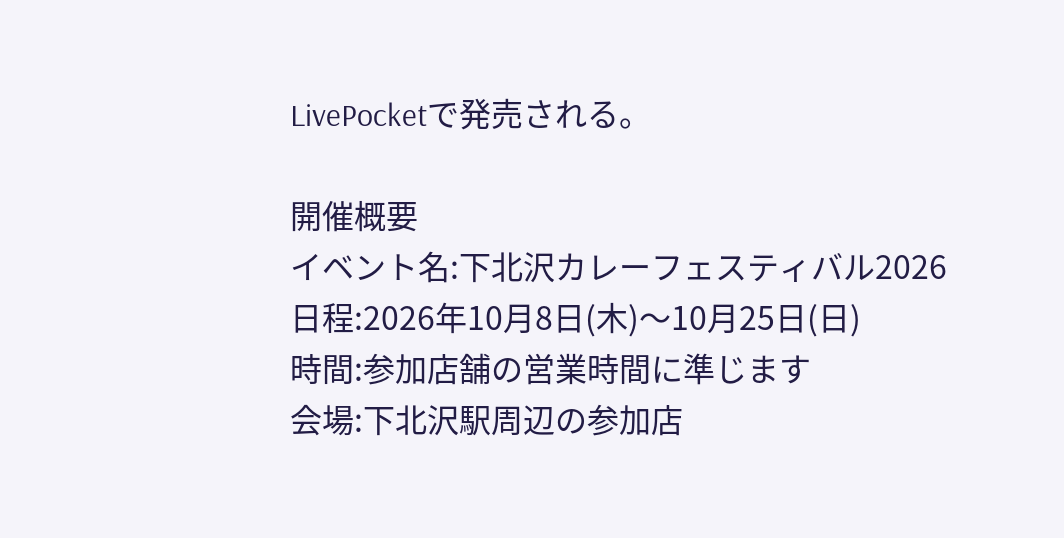LivePocketで発売される。

開催概要
イベント名:下北沢カレーフェスティバル2026
日程:2026年10月8日(木)〜10月25日(日)
時間:参加店舗の営業時間に準じます
会場:下北沢駅周辺の参加店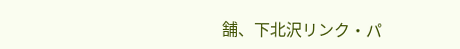舗、下北沢リンク・パ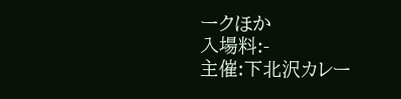ークほか
入場料:-
主催:下北沢カレー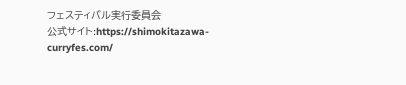フェスティバル実行委員会
公式サイト:https://shimokitazawa-curryfes.com/